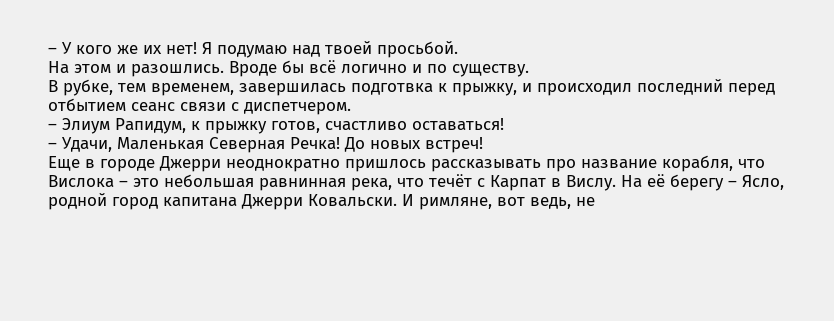– У кого же их нет! Я подумаю над твоей просьбой.
На этом и разошлись. Вроде бы всё логично и по существу.
В рубке, тем временем, завершилась подготвка к прыжку, и происходил последний перед отбытием сеанс связи с диспетчером.
– Элиум Рапидум, к прыжку готов, счастливо оставаться!
– Удачи, Маленькая Северная Речка! До новых встреч!
Еще в городе Джерри неоднократно пришлось рассказывать про название корабля, что Вислока – это небольшая равнинная река, что течёт с Карпат в Вислу. На её берегу – Ясло, родной город капитана Джерри Ковальски. И римляне, вот ведь, не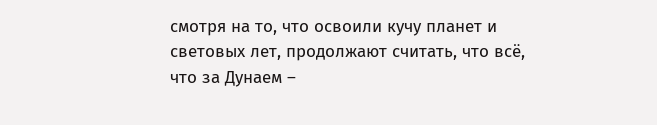смотря на то, что освоили кучу планет и световых лет, продолжают считать, что всё, что за Дунаем –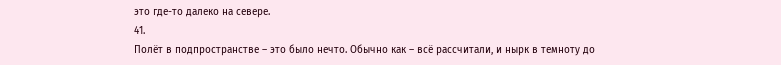это где-то далеко на севере.
41.
Полёт в подпространстве – это было нечто. Обычно как – всё рассчитали, и нырк в темноту до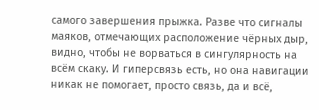самого завершения прыжка. Разве что сигналы маяков, отмечающих расположение чёрных дыр, видно, чтобы не ворваться в сингулярность на всём скаку. И гиперсвязь есть, но она навигации никак не помогает, просто связь, да и всё,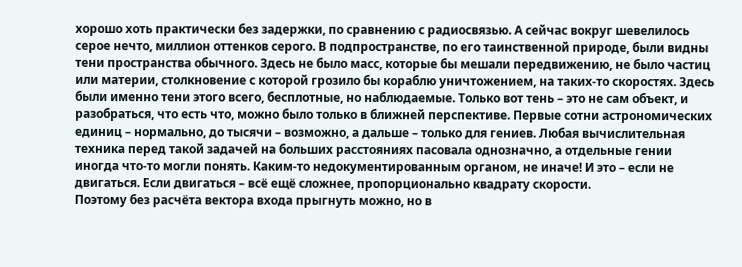хорошо хоть практически без задержки, по сравнению с радиосвязью. А сейчас вокруг шевелилось серое нечто, миллион оттенков серого. В подпространстве, по его таинственной природе, были видны тени пространства обычного. Здесь не было масс, которые бы мешали передвижению, не было частиц или материи, столкновение с которой грозило бы кораблю уничтожением, на таких-то скоростях. Здесь были именно тени этого всего, бесплотные, но наблюдаемые. Только вот тень – это не сам объект, и разобраться, что есть что, можно было только в ближней перспективе. Первые сотни астрономических единиц – нормально, до тысячи – возможно, а дальше – только для гениев. Любая вычислительная техника перед такой задачей на больших расстояниях пасовала однозначно, а отдельные гении иногда что-то могли понять. Каким-то недокументированным органом, не иначе! И это – если не двигаться. Если двигаться – всё ещё сложнее, пропорционально квадрату скорости.
Поэтому без расчёта вектора входа прыгнуть можно, но в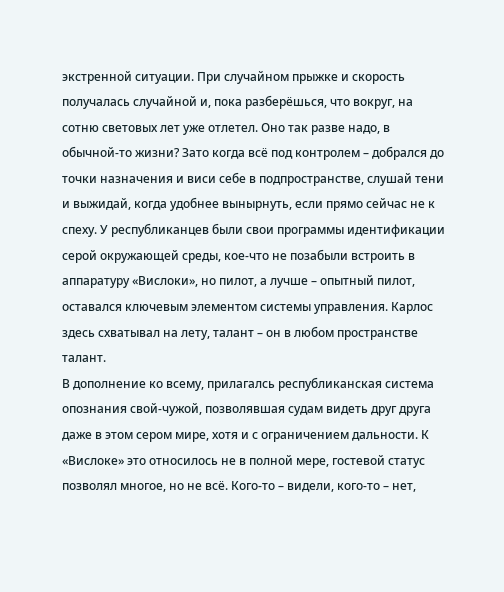экстренной ситуации. При случайном прыжке и скорость получалась случайной и, пока разберёшься, что вокруг, на сотню световых лет уже отлетел. Оно так разве надо, в обычной-то жизни? Зато когда всё под контролем – добрался до точки назначения и виси себе в подпространстве, слушай тени и выжидай, когда удобнее вынырнуть, если прямо сейчас не к спеху. У республиканцев были свои программы идентификации серой окружающей среды, кое-что не позабыли встроить в аппаратуру «Вислоки», но пилот, а лучше – опытный пилот, оставался ключевым элементом системы управления. Карлос здесь схватывал на лету, талант – он в любом пространстве талант.
В дополнение ко всему, прилагалсь республиканская система опознания свой-чужой, позволявшая судам видеть друг друга даже в этом сером мире, хотя и с ограничением дальности. К «Вислоке» это относилось не в полной мере, гостевой статус позволял многое, но не всё. Кого-то – видели, кого-то – нет,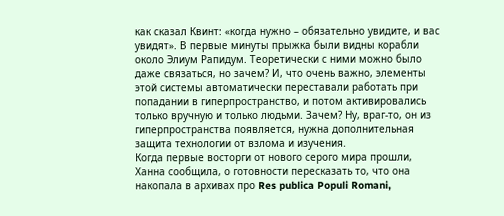как сказал Квинт: «когда нужно – обязательно увидите, и вас увидят». В первые минуты прыжка были видны корабли около Элиум Рапидум. Теоретически с ними можно было даже связаться, но зачем? И, что очень важно, элементы этой системы автоматически переставали работать при попадании в гиперпространство, и потом активировались только вручную и только людьми. Зачем? Ну, враг-то, он из гиперпространства появляется, нужна дополнительная защита технологии от взлома и изучения.
Когда первые восторги от нового серого мира прошли, Ханна сообщила, о готовности пересказать то, что она накопала в архивах про Res publica Populi Romani,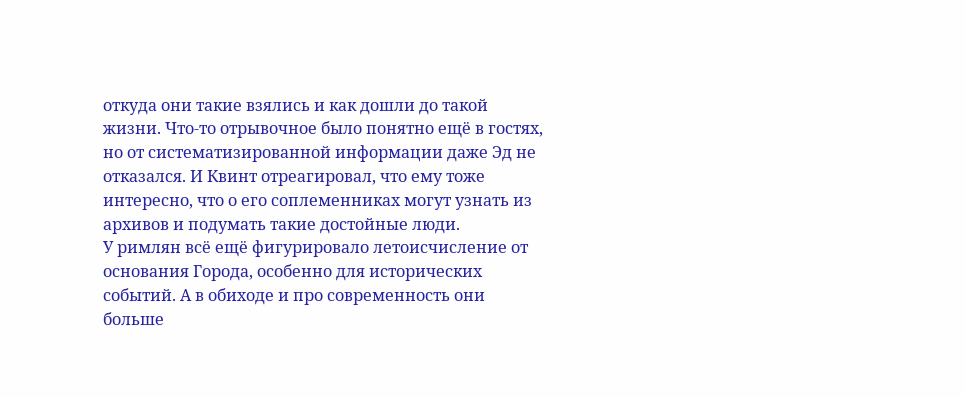откуда они такие взялись и как дошли до такой жизни. Что-то отрывочное было понятно ещё в гостях, но от систематизированной информации даже Эд не отказался. И Квинт отреагировал, что ему тоже интересно, что о его соплеменниках могут узнать из архивов и подумать такие достойные люди.
У римлян всё ещё фигурировало летоисчисление от основания Города, особенно для исторических событий. А в обиходе и про современность они больше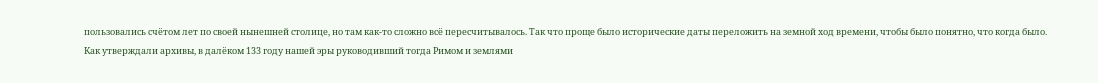пользовались счётом лет по своей нынешней столице, но там как-то сложно всё пересчитывалось. Так что проще было исторические даты переложить на земной ход времени, чтобы было понятно, что когда было.
Как утверждали архивы, в далёком 133 году нашей эры руководивший тогда Римом и землями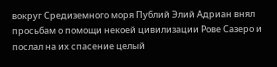вокруг Средиземного моря Публий Элий Адриан внял просьбам о помощи некоей цивилизации Рове Сазеро и послал на их спасение целый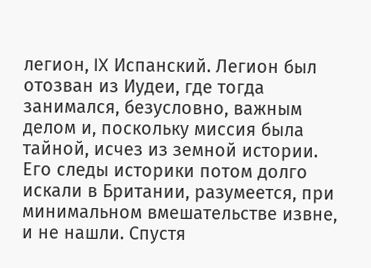легион, IX Испанский. Легион был отозван из Иудеи, где тогда занимался, безусловно, важным делом и, поскольку миссия была тайной, исчез из земной истории. Его следы историки потом долго искали в Британии, разумеется, при минимальном вмешательстве извне, и не нашли. Спустя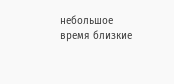небольшое время близкие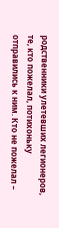родственники улетевших легионеров, те, кто пожелал, потихоньку отправились к ним. Кто не пожелал –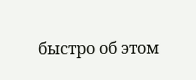быстро об этом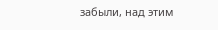забыли, над этим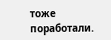тоже поработали.